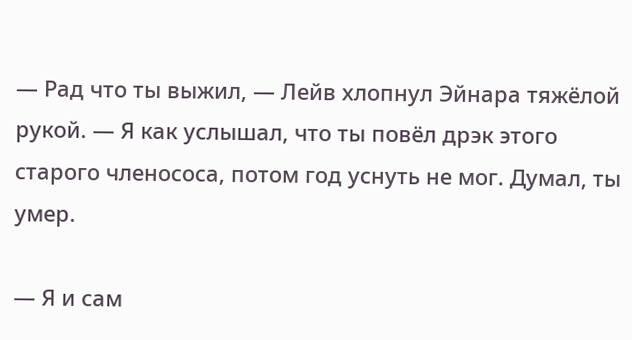— Рад что ты выжил, — Лейв хлопнул Эйнара тяжёлой рукой. — Я как услышал, что ты повёл дрэк этого старого членососа, потом год уснуть не мог. Думал, ты умер.

— Я и сам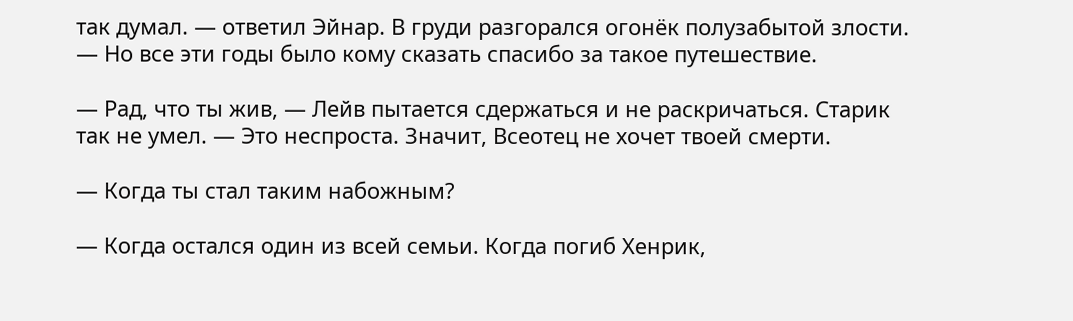так думал. — ответил Эйнар. В груди разгорался огонёк полузабытой злости. — Но все эти годы было кому сказать спасибо за такое путешествие.

— Рад, что ты жив, — Лейв пытается сдержаться и не раскричаться. Старик так не умел. — Это неспроста. Значит, Всеотец не хочет твоей смерти.

— Когда ты стал таким набожным?

— Когда остался один из всей семьи. Когда погиб Хенрик,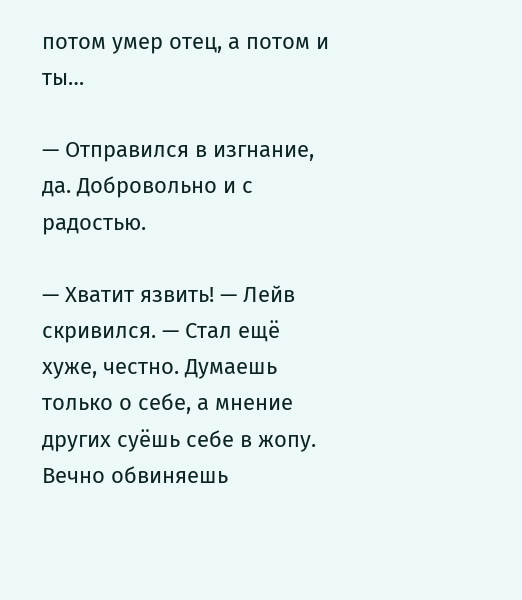потом умер отец, а потом и ты…

— Отправился в изгнание, да. Добровольно и с радостью.

— Хватит язвить! — Лейв скривился. — Стал ещё хуже, честно. Думаешь только о себе, а мнение других суёшь себе в жопу. Вечно обвиняешь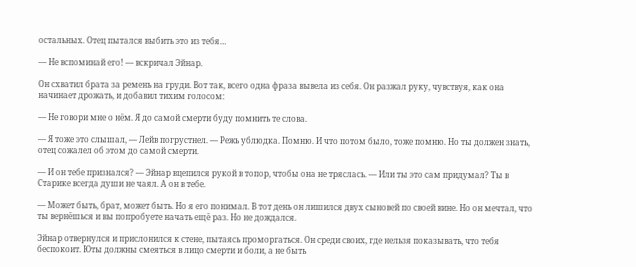остальных. Отец пытался выбить это из тебя…

— Не вспоминай его! — вскричал Эйнар.

Он схватил брата за ремень на груди. Вот так, всего одна фраза вывела из себя. Он разжал руку, чувствуя, как она начинает дрожать, и добавил тихим голосом:

— Не говори мне о нём. Я до самой смерти буду помнить те слова.

— Я тоже это слышал, — Лейв погрустнел. — Режь ублюдка. Помню. И что потом было, тоже помню. Но ты должен знать, отец сожалел об этом до самой смерти.

— И он тебе признался? — Эйнар вцепился рукой в топор, чтобы она не тряслась. — Или ты это сам придумал? Ты в Старике всегда души не чаял. А он в тебе.

— Может быть, брат, может быть. Но я его понимал. В тот день он лишился двух сыновей по своей вине. Но он мечтал, что ты вернёшься и вы попробуете начать ещё раз. Но не дождался.

Эйнар отвернулся и прислонился к стене, пытаясь проморгаться. Он среди своих, где нельзя показывать, что тебя беспокоит. Юты должны смеяться в лицо смерти и боли, а не быть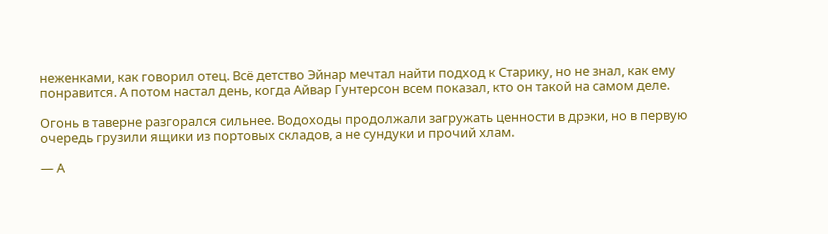неженками, как говорил отец. Всё детство Эйнар мечтал найти подход к Старику, но не знал, как ему понравится. А потом настал день, когда Айвар Гунтерсон всем показал, кто он такой на самом деле.

Огонь в таверне разгорался сильнее. Водоходы продолжали загружать ценности в дрэки, но в первую очередь грузили ящики из портовых складов, а не сундуки и прочий хлам.

— А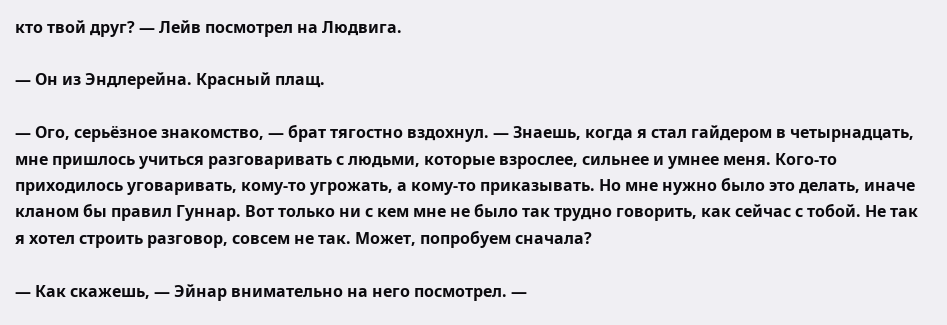кто твой друг? — Лейв посмотрел на Людвига.

— Он из Эндлерейна. Красный плащ.

— Ого, серьёзное знакомство, — брат тягостно вздохнул. — Знаешь, когда я стал гайдером в четырнадцать, мне пришлось учиться разговаривать с людьми, которые взрослее, сильнее и умнее меня. Кого-то приходилось уговаривать, кому-то угрожать, а кому-то приказывать. Но мне нужно было это делать, иначе кланом бы правил Гуннар. Вот только ни с кем мне не было так трудно говорить, как сейчас с тобой. Не так я хотел строить разговор, совсем не так. Может, попробуем сначала?

— Как скажешь, — Эйнар внимательно на него посмотрел. —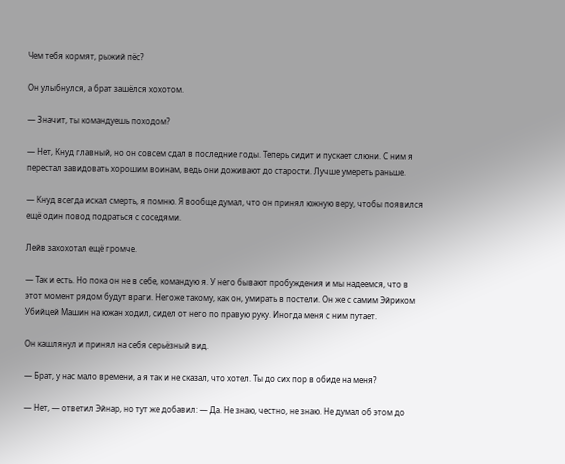Чем тебя кормят, рыжий пёс?

Он улыбнулся, а брат зашёлся хохотом.

— Значит, ты командуешь походом?

— Нет, Кнуд главный, но он совсем сдал в последние годы. Теперь сидит и пускает слюни. С ним я перестал завидовать хорошим воинам, ведь они доживают до старости. Лучше умереть раньше.

— Кнуд всегда искал смерть, я помню. Я вообще думал, что он принял южную веру, чтобы появился ещё один повод подраться с соседями.

Лейв захохотал ещё громче.

— Так и есть. Но пока он не в себе, командую я. У него бывают пробуждения и мы надеемся, что в этот момент рядом будут враги. Негоже такому, как он, умирать в постели. Он же с самим Эйриком Убийцей Машин на южан ходил, сидел от него по правую руку. Иногда меня с ним путает.

Он кашлянул и принял на себя серьёзный вид.

— Брат, у нас мало времени, а я так и не сказал, что хотел. Ты до сих пор в обиде на меня?

— Нет, — ответил Эйнар, но тут же добавил: — Да. Не знаю, честно, не знаю. Не думал об этом до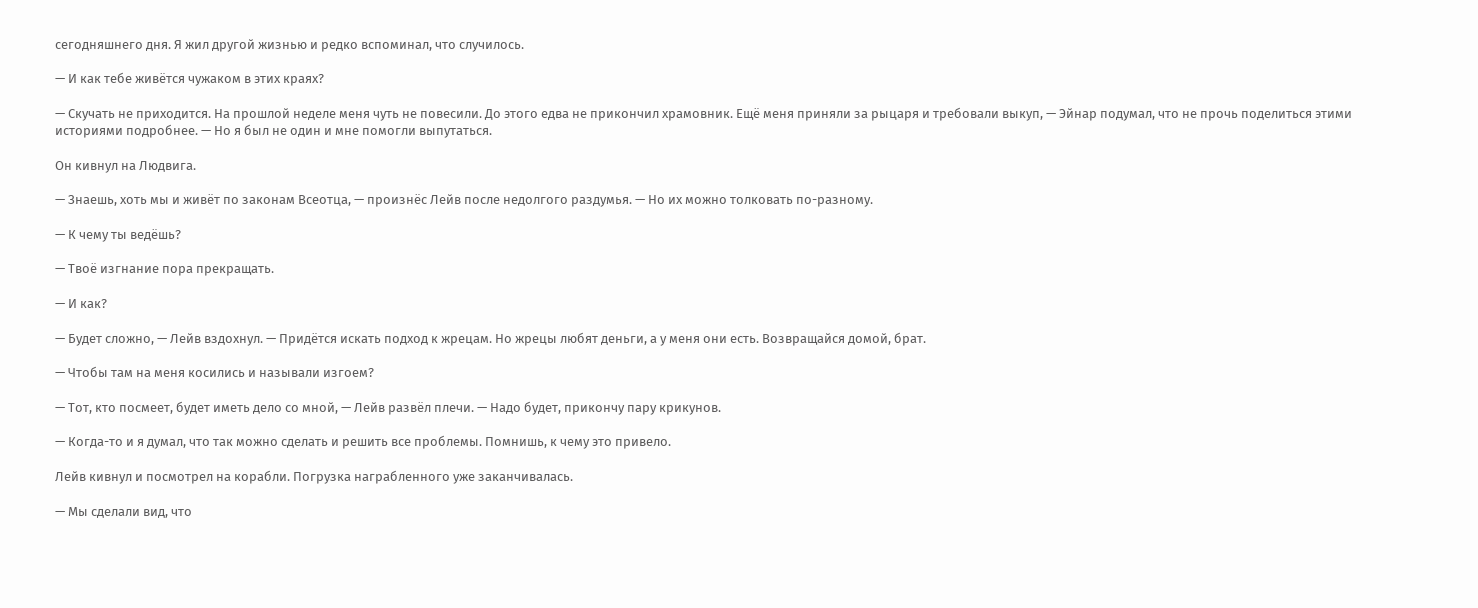сегодняшнего дня. Я жил другой жизнью и редко вспоминал, что случилось.

— И как тебе живётся чужаком в этих краях?

— Скучать не приходится. На прошлой неделе меня чуть не повесили. До этого едва не прикончил храмовник. Ещё меня приняли за рыцаря и требовали выкуп, — Эйнар подумал, что не прочь поделиться этими историями подробнее. — Но я был не один и мне помогли выпутаться.

Он кивнул на Людвига.

— Знаешь, хоть мы и живёт по законам Всеотца, — произнёс Лейв после недолгого раздумья. — Но их можно толковать по-разному.

— К чему ты ведёшь?

— Твоё изгнание пора прекращать.

— И как?

— Будет сложно, — Лейв вздохнул. — Придётся искать подход к жрецам. Но жрецы любят деньги, а у меня они есть. Возвращайся домой, брат.

— Чтобы там на меня косились и называли изгоем?

— Тот, кто посмеет, будет иметь дело со мной, — Лейв развёл плечи. — Надо будет, прикончу пару крикунов.

— Когда-то и я думал, что так можно сделать и решить все проблемы. Помнишь, к чему это привело.

Лейв кивнул и посмотрел на корабли. Погрузка награбленного уже заканчивалась.

— Мы сделали вид, что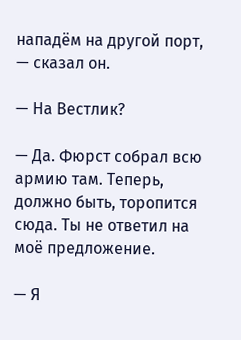нападём на другой порт, — сказал он.

— На Вестлик?

— Да. Фюрст собрал всю армию там. Теперь, должно быть, торопится сюда. Ты не ответил на моё предложение.

— Я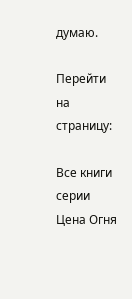думаю.

Перейти на страницу:

Все книги серии Цена Огня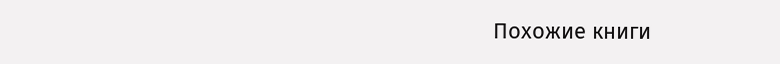Похожие книги